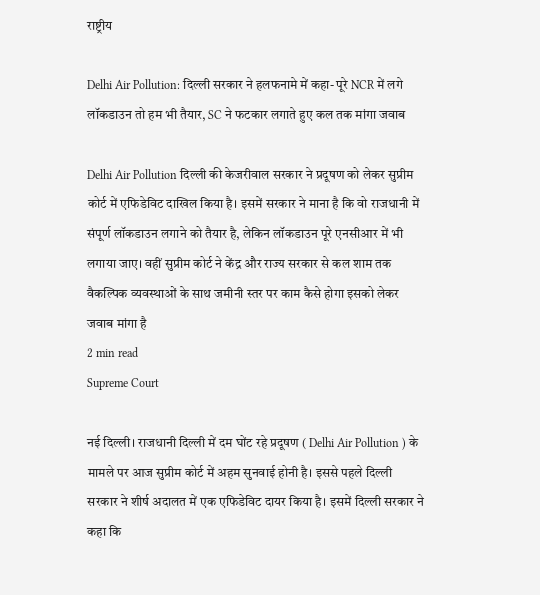राष्ट्रीय

Delhi Air Pollution: दिल्ली सरकार ने हलफनामे में कहा- पूरे NCR में लगे लॉकडाउन तो हम भी तैयार, SC ने फटकार लगाते हुए कल तक मांगा जवाब

Delhi Air Pollution दिल्ली की केजरीवाल सरकार ने प्रदूषण को लेकर सुप्रीम कोर्ट में एफिडेविट दाखिल किया है। इसमें सरकार ने माना है कि वो राजधानी में संपूर्ण लॉकडाउन लगाने को तैयार है, लेकिन लॉकडाउन पूरे एनसीआर में भी लगाया जाए। वहीं सुप्रीम कोर्ट ने केंद्र और राज्य सरकार से कल शाम तक वैकल्पिक व्यवस्थाओं के साथ जमीनी स्तर पर काम कैसे होगा इसको लेकर जवाब मांगा है
2 min read
Supreme Court

नई दिल्ली। राजधानी दिल्ली में दम घोंट रहे प्रदूषण ( Delhi Air Pollution ) के मामले पर आज सुप्रीम कोर्ट में अहम सुनवाई होनी है। इससे पहले दिल्ली सरकार ने शीर्ष अदालत में एक एफिडेविट दायर किया है। इसमें दिल्ली सरकार ने कहा कि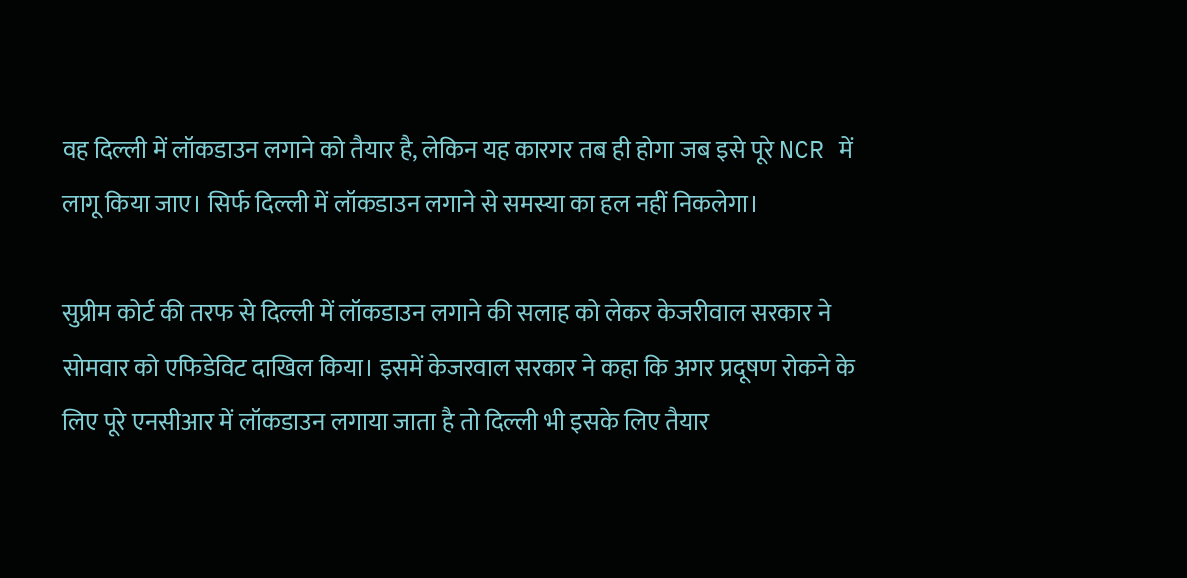वह दिल्ली में लॉकडाउन लगाने को तैयार है, लेकिन यह कारगर तब ही होगा जब इसे पूरे NCR में लागू किया जाए। सिर्फ दिल्ली में लॉकडाउन लगाने से समस्या का हल नहीं निकलेगा।

सुप्रीम कोर्ट की तरफ से दिल्ली में लॉकडाउन लगाने की सलाह को लेकर केजरीवाल सरकार ने सोमवार को एफिडेविट दाखिल किया। इसमें केजरवाल सरकार ने कहा कि अगर प्रदूषण रोकने के लिए पूरे एनसीआर में लॉकडाउन लगाया जाता है तो दिल्ली भी इसके लिए तैयार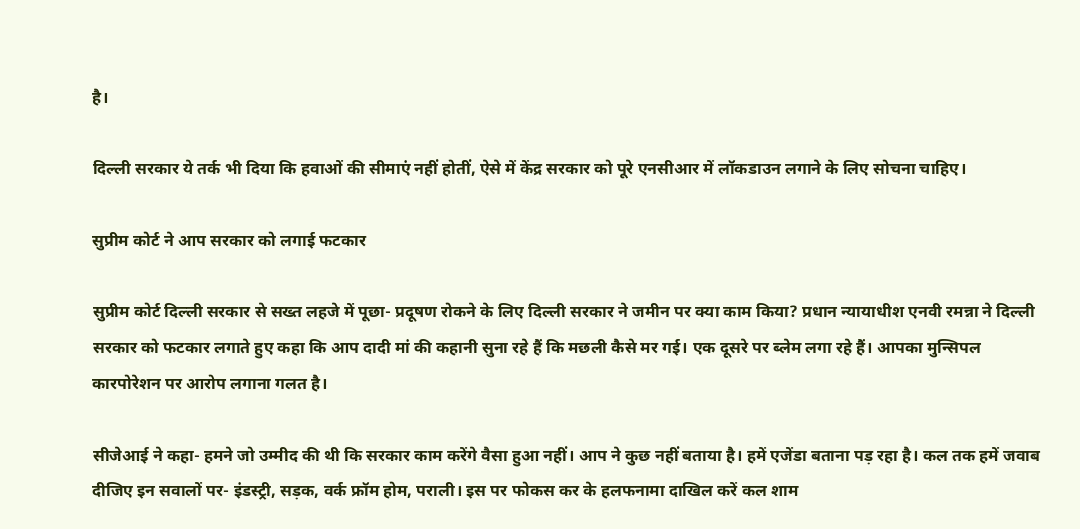है।

दिल्ली सरकार ये तर्क भी दिया कि हवाओं की सीमाएं नहीं होतीं, ऐसे में केंद्र सरकार को पूरे एनसीआर में लॉकडाउन लगाने के लिए सोचना चाहिए।

सुप्रीम कोर्ट ने आप सरकार को लगाई फटकार

सुप्रीम कोर्ट दिल्ली सरकार से सख्त लहजे में पूछा- प्रदूषण रोकने के लिए दिल्ली सरकार ने जमीन पर क्या काम किया? प्रधान न्यायाधीश एनवी रमन्ना ने दिल्ली सरकार को फटकार लगाते हुए कहा कि आप दादी मां की कहानी सुना रहे हैं कि मछली कैसे मर गई। एक दूसरे पर ब्लेम लगा रहे हैं। आपका मुन्सिपल कारपोरेशन पर आरोप लगाना गलत है।

सीजेआई ने कहा- हमने जो उम्मीद की थी कि सरकार काम करेंगे वैसा हुआ नहीं। आप ने कुछ नहीं बताया है। हमें एजेंडा बताना पड़ रहा है। कल तक हमें जवाब दीजिए इन सवालों पर- इंडस्ट्री, सड़क, वर्क फ्रॉम होम, पराली। इस पर फोकस कर के हलफनामा दाखिल करें कल शाम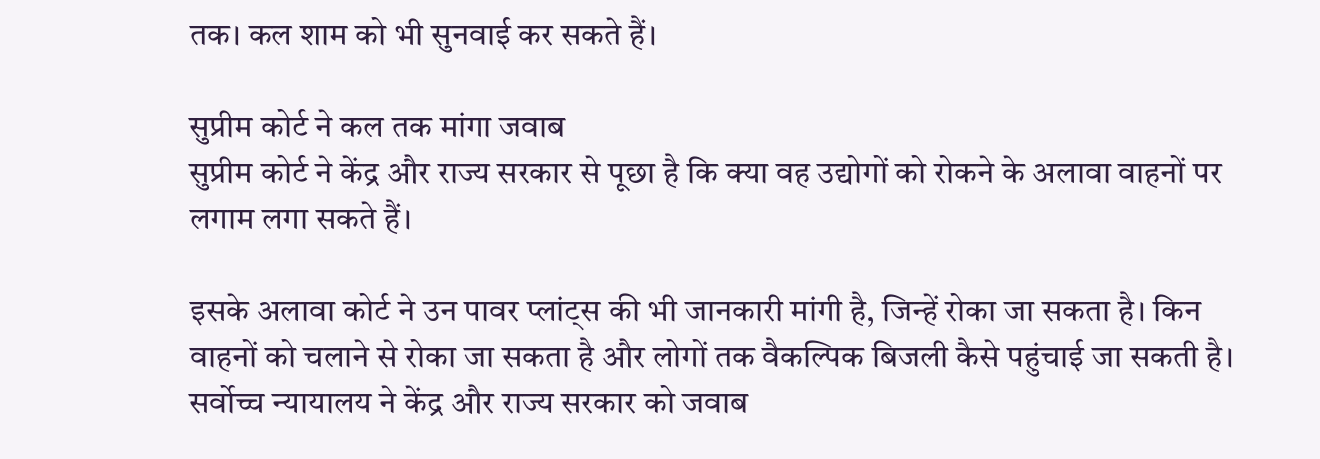तक। कल शाम को भी सुनवाई कर सकते हैं।

सुप्रीम कोर्ट ने कल तक मांगा जवाब
सुप्रीम कोर्ट ने केंद्र और राज्य सरकार से पूछा है कि क्या वह उद्योगों को रोकने के अलावा वाहनों पर लगाम लगा सकते हैं।

इसके अलावा कोर्ट ने उन पावर प्लांट्स की भी जानकारी मांगी है, जिन्हें रोका जा सकता है। किन वाहनों को चलाने से रोका जा सकता है और लोगों तक वैकल्पिक बिजली कैसे पहुंचाई जा सकती है। सर्वोच्च न्यायालय ने केंद्र और राज्य सरकार को जवाब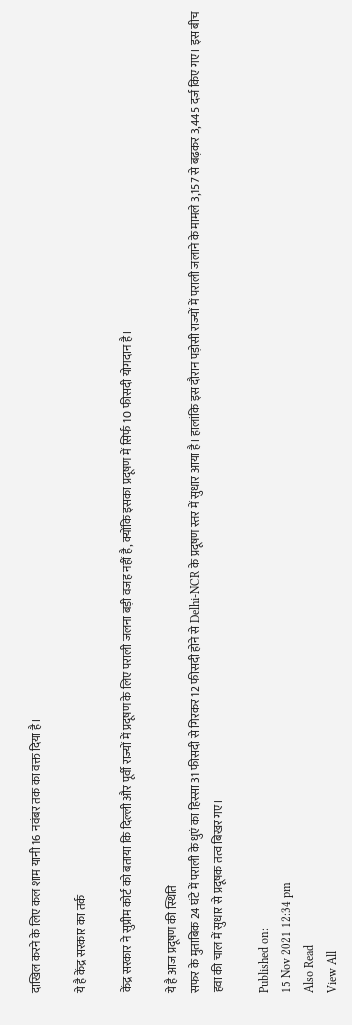दाखिल करने के लिए कल शाम यानी 16 नवंबर तक का वक्त दिया है।

ये है केंद्र सरकार का तर्क

केंद्र सरकार ने सुप्रीम कोर्ट को बताया कि दिल्ली और पूर्वी राज्यों में प्रदूषण के लिए पराली जलना बड़ी वजह नहीं है, क्योंकि इसका प्रदूषण में सिर्फ 10 फीसदी योगदान है।

ये है आज प्रदूषण की स्थिति
सफर के मुताबिक 24 घंटे में पराली के धुएं का हिस्सा 31 फीसदी से गिरकर 12 फीसदी होने से Delhi-NCR के प्रदूषण स्तर में सुधार आया है। हालांकि इस दौरान पड़ोसी राज्यों में पराली जलाने के मामले 3,157 से बढ़कर 3,445 दर्ज किए गए। इस बीच हवा की चाल में सुधार से प्रदूषक तत्व बिखर गए।

Published on:
15 Nov 2021 12:34 pm
Also Read
View All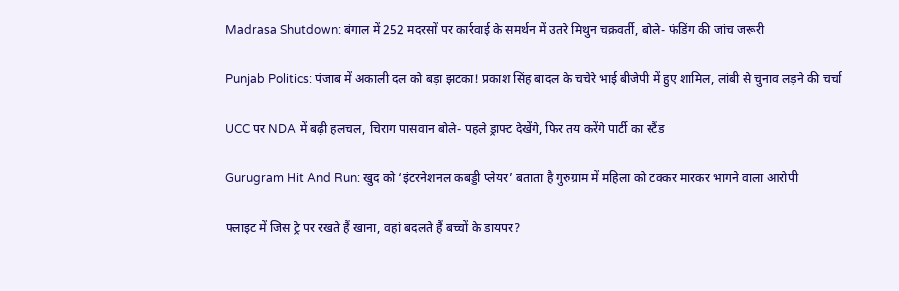Madrasa Shutdown: बंगाल में 252 मदरसों पर कार्रवाई के समर्थन में उतरे मिथुन चक्रवर्ती, बोले- फंडिंग की जांच जरूरी

Punjab Politics: पंजाब में अकाली दल को बड़ा झटका! प्रकाश सिंह बादल के चचेरे भाई बीजेपी में हुए शामिल, लांबी से चुनाव लड़ने की चर्चा

UCC पर NDA में बढ़ी हलचल, चिराग पासवान बोले- पहले ड्राफ्ट देखेंगे, फिर तय करेंगे पार्टी का स्टैंड

Gurugram Hit And Run: खुद को ‘इंटरनेशनल कबड्डी प्लेयर’ बताता है गुरुग्राम में महिला को टक्कर मारकर भागने वाला आरोपी

फ्लाइट में जिस ट्रे पर रखते हैं खाना, वहां बदलते हैं बच्चों के डायपर?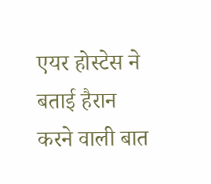एयर होस्टेस ने बताई हैरान करने वाली बात